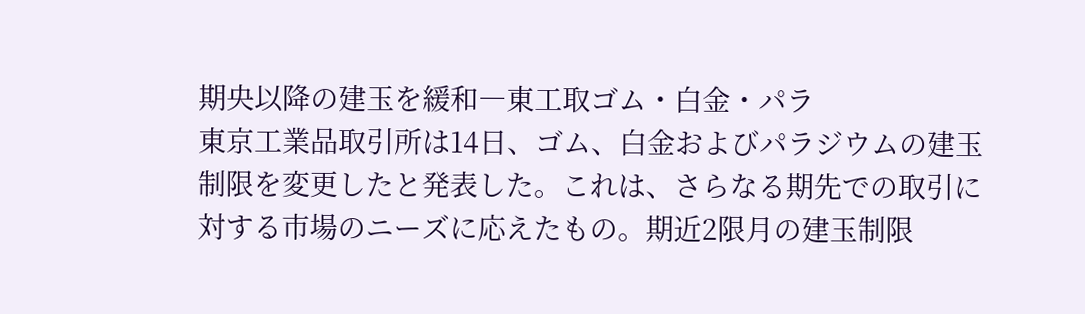期央以降の建玉を緩和―東工取ゴム・白金・パラ
東京工業品取引所は14日、ゴム、白金およびパラジウムの建玉制限を変更したと発表した。これは、さらなる期先での取引に対する市場のニーズに応えたもの。期近2限月の建玉制限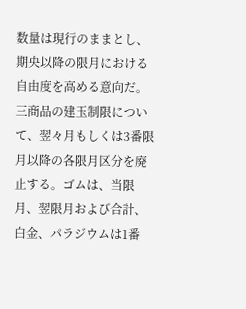数量は現行のままとし、期央以降の限月における自由度を高める意向だ。 三商品の建玉制限について、翌々月もしくは3番限月以降の各限月区分を廃止する。ゴムは、当限月、翌限月および合計、白金、パラジウムは1番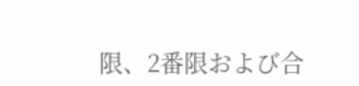限、2番限および合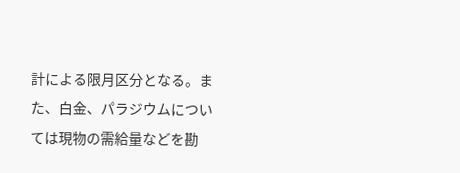計による限月区分となる。また、白金、パラジウムについては現物の需給量などを勘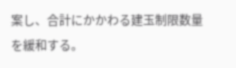案し、合計にかかわる建玉制限数量を緩和する。